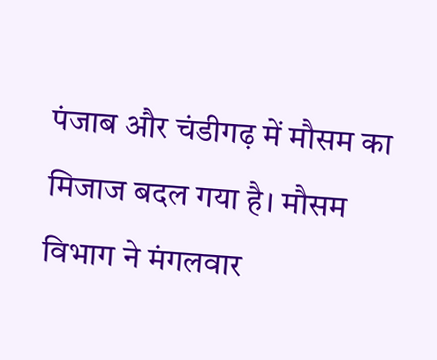पंजाब और चंडीगढ़ में मौसम का मिजाज बदल गया है। मौसम विभाग ने मंगलवार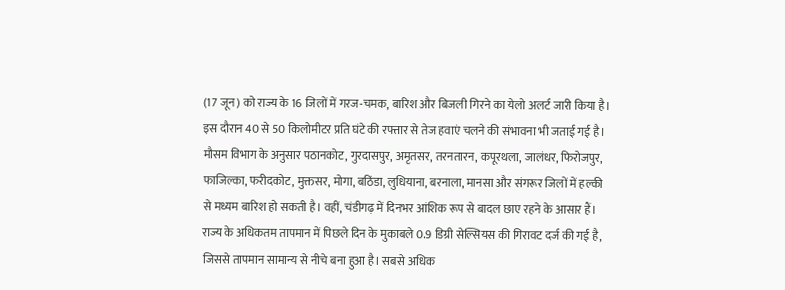(17 जून) को राज्य के 16 जिलों में गरज-चमक, बारिश और बिजली गिरने का येलो अलर्ट जारी किया है। इस दौरान 40 से 50 किलोमीटर प्रति घंटे की रफ्तार से तेज हवाएं चलने की संभावना भी जताई गई है।
मौसम विभाग के अनुसार पठानकोट, गुरदासपुर, अमृतसर, तरनतारन, कपूरथला, जालंधर, फिरोजपुर, फाजिल्का, फरीदकोट, मुक्तसर, मोगा, बठिंडा, लुधियाना, बरनाला, मानसा और संगरूर जिलों में हल्की से मध्यम बारिश हो सकती है। वहीं, चंडीगढ़ में दिनभर आंशिक रूप से बादल छाए रहने के आसार हैं।
राज्य के अधिकतम तापमान में पिछले दिन के मुकाबले 0.9 डिग्री सेल्सियस की गिरावट दर्ज की गई है, जिससे तापमान सामान्य से नीचे बना हुआ है। सबसे अधिक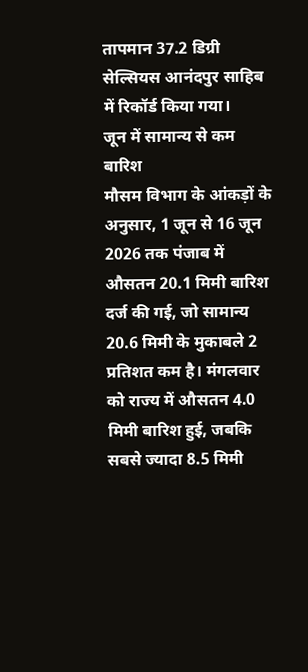तापमान 37.2 डिग्री सेल्सियस आनंदपुर साहिब में रिकॉर्ड किया गया।
जून में सामान्य से कम बारिश
मौसम विभाग के आंकड़ों के अनुसार, 1 जून से 16 जून 2026 तक पंजाब में औसतन 20.1 मिमी बारिश दर्ज की गई, जो सामान्य 20.6 मिमी के मुकाबले 2 प्रतिशत कम है। मंगलवार को राज्य में औसतन 4.0 मिमी बारिश हुई, जबकि सबसे ज्यादा 8.5 मिमी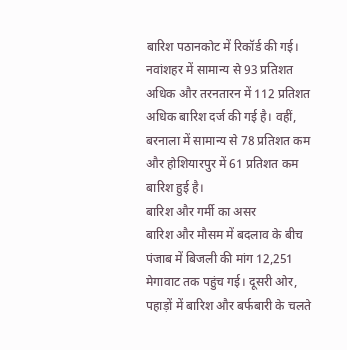बारिश पठानकोट में रिकॉर्ड की गई।
नवांशहर में सामान्य से 93 प्रतिशत अधिक और तरनतारन में 112 प्रतिशत अधिक बारिश दर्ज की गई है। वहीं, बरनाला में सामान्य से 78 प्रतिशत कम और होशियारपुर में 61 प्रतिशत कम बारिश हुई है।
बारिश और गर्मी का असर
बारिश और मौसम में बदलाव के बीच पंजाब में बिजली की मांग 12,251 मेगावाट तक पहुंच गई। दूसरी ओर, पहाड़ों में बारिश और बर्फबारी के चलते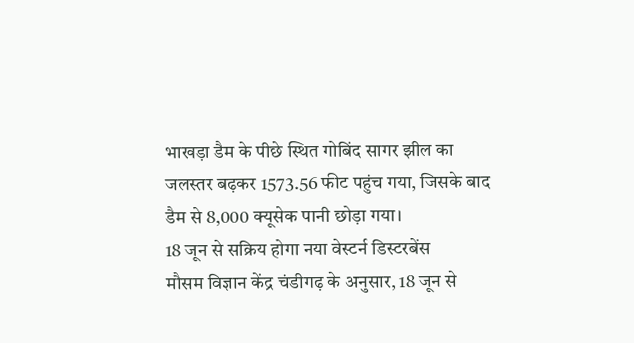भाखड़ा डैम के पीछे स्थित गोबिंद सागर झील का जलस्तर बढ़कर 1573.56 फीट पहुंच गया, जिसके बाद डैम से 8,000 क्यूसेक पानी छोड़ा गया।
18 जून से सक्रिय होगा नया वेस्टर्न डिस्टरबेंस
मौसम विज्ञान केंद्र चंडीगढ़ के अनुसार, 18 जून से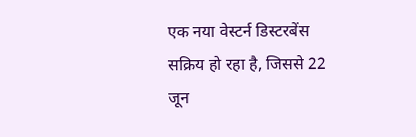एक नया वेस्टर्न डिस्टरबेंस सक्रिय हो रहा है, जिससे 22 जून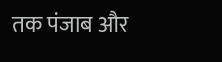तक पंजाब और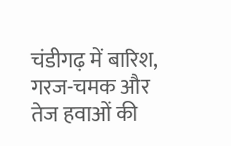चंडीगढ़ में बारिश, गरज-चमक और तेज हवाओं की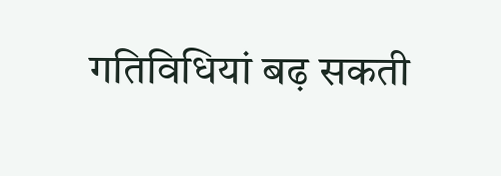गतिविधियां बढ़ सकती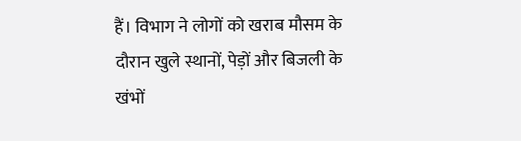हैं। विभाग ने लोगों को खराब मौसम के दौरान खुले स्थानों, पेड़ों और बिजली के खंभों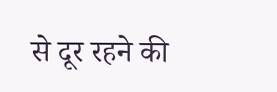से दूर रहने की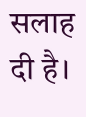सलाह दी है।